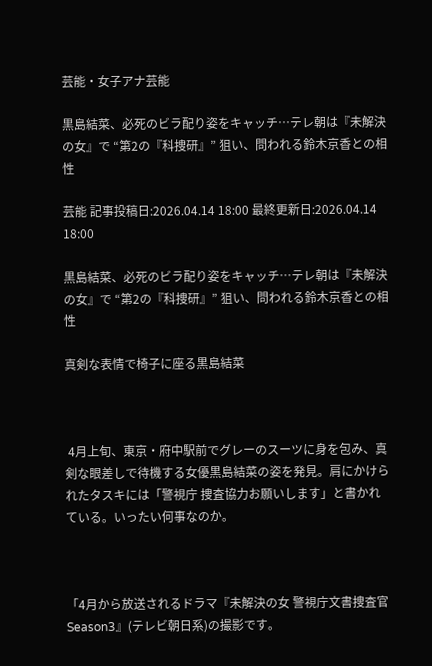芸能・女子アナ芸能

黒島結菜、必死のビラ配り姿をキャッチ…テレ朝は『未解決の女』で “第2の『科捜研』” 狙い、問われる鈴木京香との相性

芸能 記事投稿日:2026.04.14 18:00 最終更新日:2026.04.14 18:00

黒島結菜、必死のビラ配り姿をキャッチ…テレ朝は『未解決の女』で “第2の『科捜研』” 狙い、問われる鈴木京香との相性

真剣な表情で椅子に座る黒島結菜



 4月上旬、東京・府中駅前でグレーのスーツに身を包み、真剣な眼差しで待機する女優黒島結菜の姿を発見。肩にかけられたタスキには「警視庁 捜査協力お願いします」と書かれている。いったい何事なのか。



「4月から放送されるドラマ『未解決の女 警視庁文書捜査官 Season3』(テレビ朝日系)の撮影です。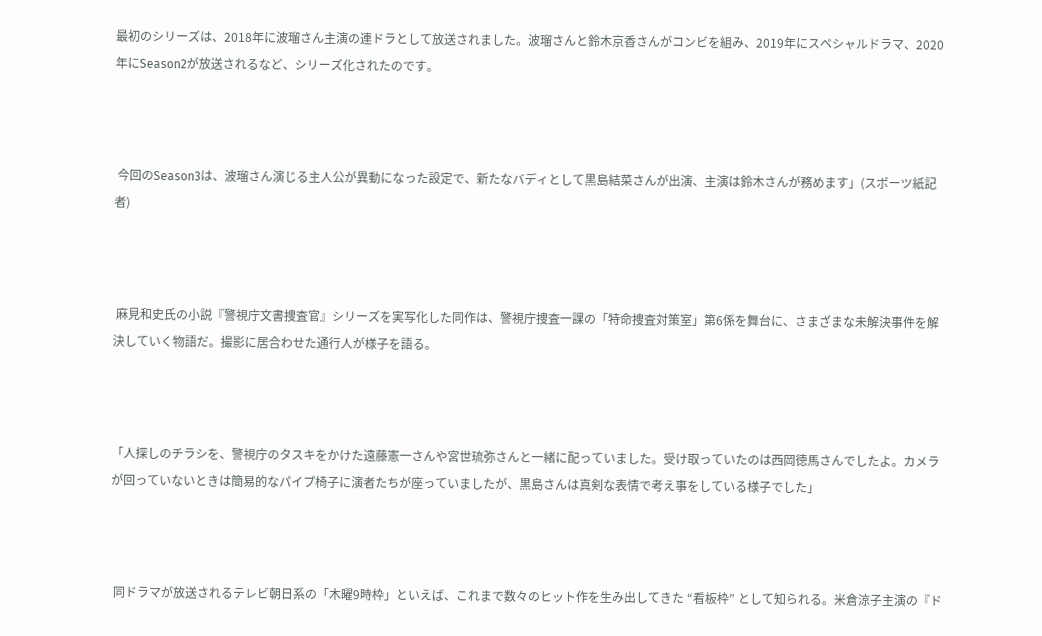最初のシリーズは、2018年に波瑠さん主演の連ドラとして放送されました。波瑠さんと鈴木京香さんがコンビを組み、2019年にスペシャルドラマ、2020年にSeason2が放送されるなど、シリーズ化されたのです。



 今回のSeason3は、波瑠さん演じる主人公が異動になった設定で、新たなバディとして黒島結菜さんが出演、主演は鈴木さんが務めます」(スポーツ紙記者)



 麻見和史氏の小説『警視庁文書捜査官』シリーズを実写化した同作は、警視庁捜査一課の「特命捜査対策室」第6係を舞台に、さまざまな未解決事件を解決していく物語だ。撮影に居合わせた通行人が様子を語る。



「人探しのチラシを、警視庁のタスキをかけた遠藤憲一さんや宮世琉弥さんと一緒に配っていました。受け取っていたのは西岡徳馬さんでしたよ。カメラが回っていないときは簡易的なパイプ椅子に演者たちが座っていましたが、黒島さんは真剣な表情で考え事をしている様子でした」



 同ドラマが放送されるテレビ朝日系の「木曜9時枠」といえば、これまで数々のヒット作を生み出してきた “看板枠” として知られる。米倉涼子主演の『ド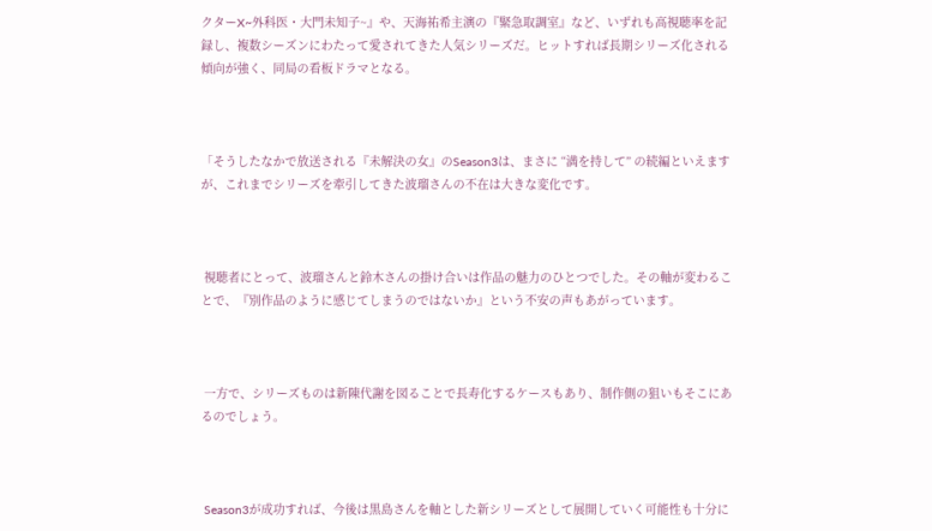クターX~外科医・大門未知子~』や、天海祐希主演の『緊急取調室』など、いずれも高視聴率を記録し、複数シーズンにわたって愛されてきた人気シリーズだ。ヒットすれば長期シリーズ化される傾向が強く、同局の看板ドラマとなる。



「そうしたなかで放送される『未解決の女』のSeason3は、まさに “満を持して” の続編といえますが、これまでシリーズを牽引してきた波瑠さんの不在は大きな変化です。



 視聴者にとって、波瑠さんと鈴木さんの掛け合いは作品の魅力のひとつでした。その軸が変わることで、『別作品のように感じてしまうのではないか』という不安の声もあがっています。



 一方で、シリーズものは新陳代謝を図ることで長寿化するケースもあり、制作側の狙いもそこにあるのでしょう。



 Season3が成功すれば、今後は黒島さんを軸とした新シリーズとして展開していく可能性も十分に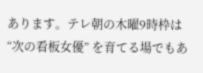あります。テレ朝の木曜9時枠は “次の看板女優” を育てる場でもあ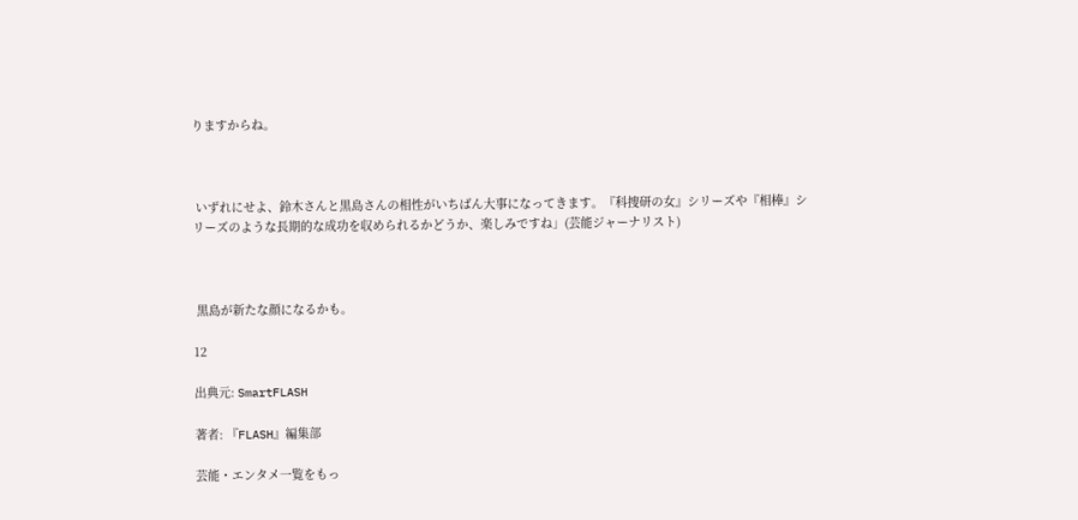りますからね。



 いずれにせよ、鈴木さんと黒島さんの相性がいちばん大事になってきます。『科捜研の女』シリーズや『相棒』シリーズのような長期的な成功を収められるかどうか、楽しみですね」(芸能ジャーナリスト)



 黒島が新たな顔になるかも。

12

出典元: SmartFLASH

著者: 『FLASH』編集部

芸能・エンタメ一覧をもっ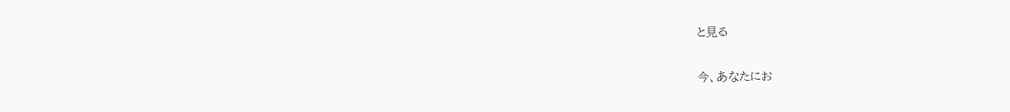と見る

今、あなたにお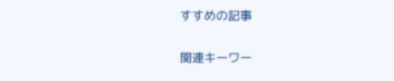すすめの記事

関連キーワー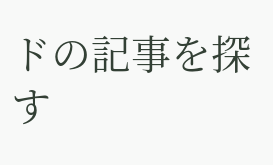ドの記事を探す